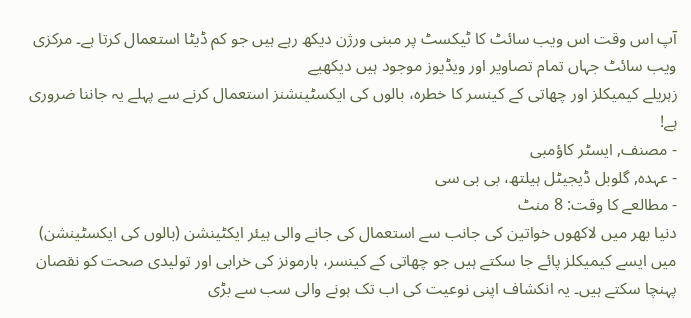آپ اس وقت اس ویب سائٹ کا ٹیکسٹ پر مبنی ورژن دیکھ رہے ہیں جو کم ڈیٹا استعمال کرتا ہے۔ مرکزی ویب سائٹ جہاں تمام تصاویر اور ویڈیوز موجود ہیں دیکھیے
زہریلے کیمیکلز اور چھاتی کے کینسر کا خطرہ، بالوں کی ایکسٹینشنز استعمال کرنے سے پہلے یہ جاننا ضروری ہے!
- مصنف, ایسٹر کاؤمبی
- عہدہ, گلوبل ڈیجیٹل ہیلتھ، بی بی سی
- مطالعے کا وقت: 8 منٹ
دنیا بھر میں لاکھوں خواتین کی جانب سے استعمال کی جانے والی ہیئر ایکٹینشن (بالوں کی ایکسٹینشن) میں ایسے کیمیکلز پائے جا سکتے ہیں جو چھاتی کے کینسر، ہارمونز کی خرابی اور تولیدی صحت کو نقصان پہنچا سکتے ہیں۔ یہ انکشاف اپنی نوعیت کی اب تک ہونے والی سب سے بڑی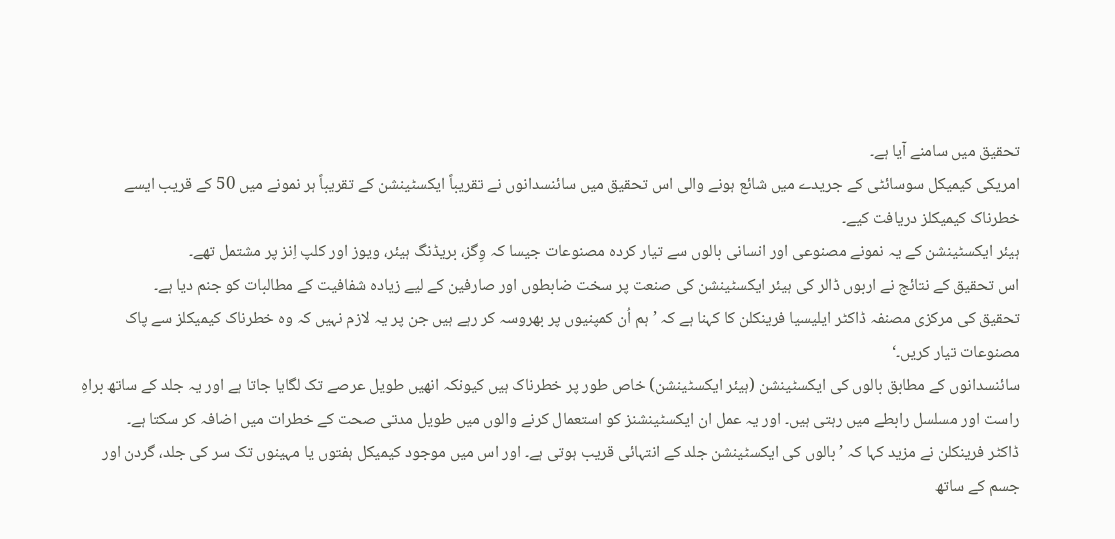تحقیق میں سامنے آیا ہے۔
امریکی کیمیکل سوسائٹی کے جریدے میں شائع ہونے والی اس تحقیق میں سائنسدانوں نے تقریباً ایکسٹینشن کے تقریباً ہر نمونے میں 50 کے قریب ایسے خطرناک کیمیکلز دریافت کیے۔
ہیئر ایکسٹینشن کے یہ نمونے مصنوعی اور انسانی بالوں سے تیار کردہ مصنوعات جیسا کہ وِگز، بریڈنگ ہیئر، ویوز اور کلپ اِنز پر مشتمل تھے۔
اس تحقیق کے نتائج نے اربوں ڈالر کی ہیئر ایکسٹینشن کی صنعت پر سخت ضابطوں اور صارفین کے لیے زیادہ شفافیت کے مطالبات کو جنم دیا ہے۔
تحقیق کی مرکزی مصنفہ ڈاکٹر ایلیسیا فرینکلن کا کہنا ہے کہ ’ہم اُن کمپنیوں پر بھروسہ کر رہے ہیں جن پر یہ لازم نہیں کہ وہ خطرناک کیمیکلز سے پاک مصنوعات تیار کریں۔‘
سائنسدانوں کے مطابق بالوں کی ایکسٹینشن (ہیئر ایکسٹینشن) خاص طور پر خطرناک ہیں کیونکہ انھیں طویل عرصے تک لگایا جاتا ہے اور یہ جلد کے ساتھ براہِ راست اور مسلسل رابطے میں رہتی ہیں۔ اور یہ عمل ان ایکسٹینشنز کو استعمال کرنے والوں میں طویل مدتی صحت کے خطرات میں اضافہ کر سکتا ہے۔
ڈاکٹر فرینکلن نے مزید کہا کہ ’بالوں کی ایکسٹینشن جلد کے انتہائی قریب ہوتی ہے۔ اور اس میں موجود کیمیکل ہفتوں یا مہینوں تک سر کی جلد، گردن اور جسم کے ساتھ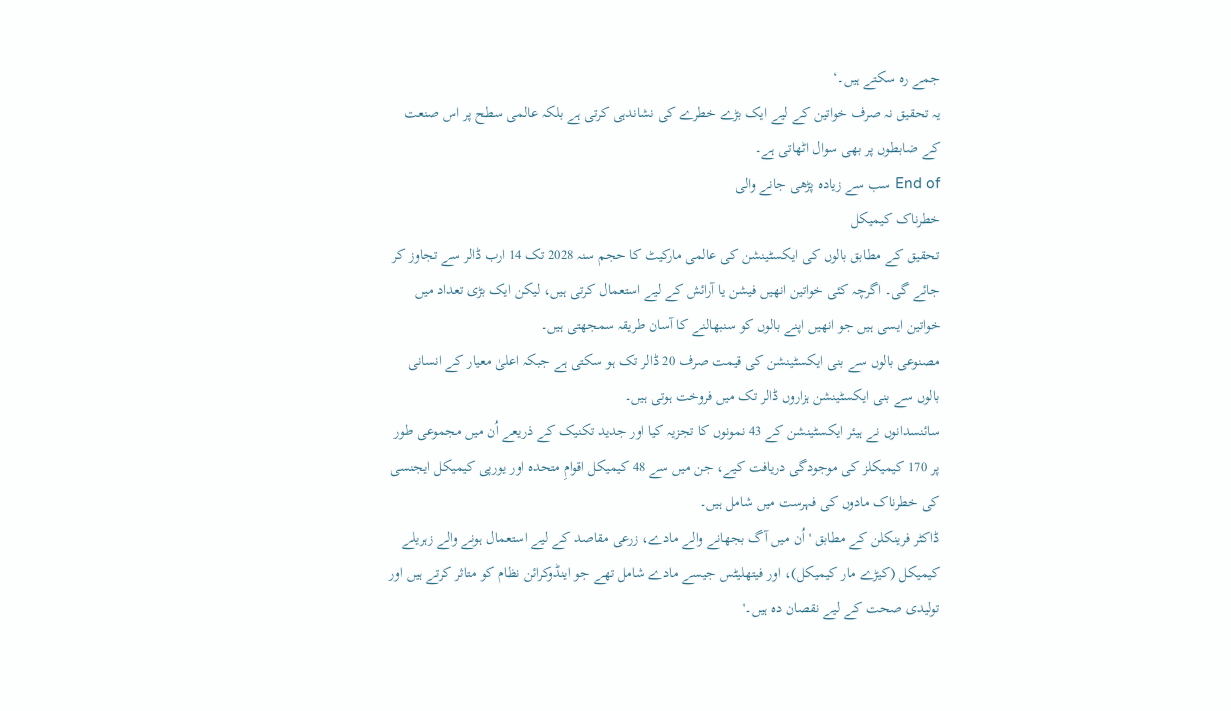جمے رہ سکتے ہیں۔‘
یہ تحقیق نہ صرف خواتین کے لیے ایک بڑے خطرے کی نشاندہی کرتی ہے بلکہ عالمی سطح پر اس صنعت کے ضابطوں پر بھی سوال اٹھاتی ہے۔
End of سب سے زیادہ پڑھی جانے والی
خطرناک کیمیکل
تحقیق کے مطابق بالوں کی ایکسٹینشن کی عالمی مارکیٹ کا حجم سنہ 2028 تک 14 ارب ڈالر سے تجاوز کر جائے گی۔ اگرچہ کئی خواتین انھیں فیشن یا آرائش کے لیے استعمال کرتی ہیں، لیکن ایک بڑی تعداد میں خواتین ایسی ہیں جو انھیں اپنے بالوں کو سنبھالنے کا آسان طریقہ سمجھتی ہیں۔
مصنوعی بالوں سے بنی ایکسٹینشن کی قیمت صرف 20 ڈالر تک ہو سکتی ہے جبکہ اعلیٰ معیار کے انسانی بالوں سے بنی ایکسٹینشن ہزاروں ڈالر تک میں فروخت ہوتی ہیں۔
سائنسدانوں نے ہیئر ایکسٹینشن کے 43 نمونوں کا تجزیہ کیا اور جدید تکنیک کے ذریعے اُن میں مجموعی طور پر 170 کیمیکلز کی موجودگی دریافت کیے، جن میں سے 48 کیمیکل اقوامِ متحدہ اور یورپی کیمیکل ایجنسی کی خطرناک مادوں کی فہرست میں شامل ہیں۔
ڈاکٹر فرینکلن کے مطابق 'اُن میں آگ بجھانے والے مادے، زرعی مقاصد کے لیے استعمال ہونے والے زہریلے کیمیکل (کیڑے مار کیمیکل)، اور فیتھلیٹس جیسے مادے شامل تھے جو اینڈوکرائن نظام کو متاثر کرتے ہیں اور تولیدی صحت کے لیے نقصان دہ ہیں۔'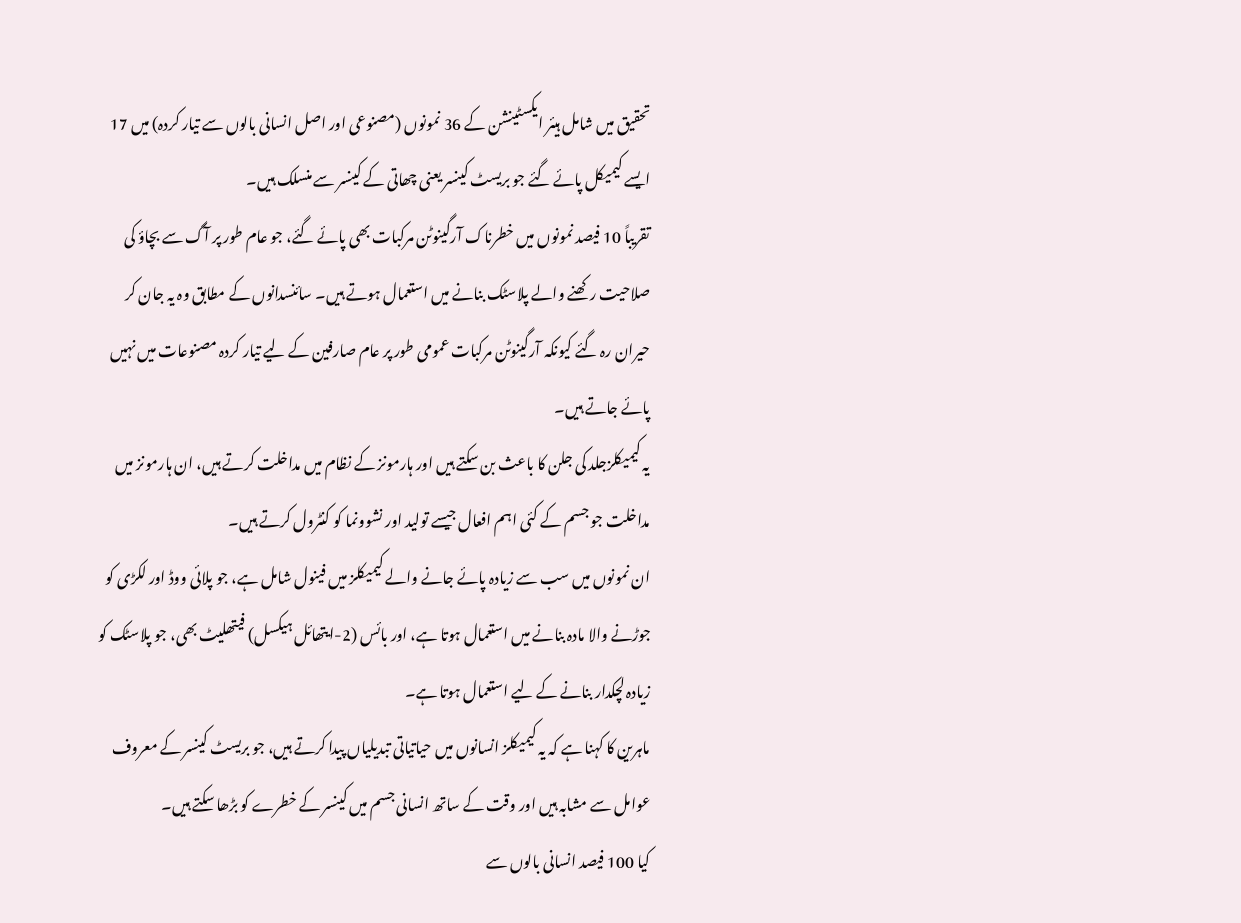تحقیق میں شامل ہیئر ایکسٹینشن کے 36 نمونوں (مصنوعی اور اصل انسانی بالوں سے تیار کردہ) میں 17 ایسے کیمیکل پائے گئے جو بریسٹ کینسر یعنی چھاتی کے کینسر سے منسلک ہیں۔
تقریباً 10 فیصد نمونوں میں خطرناک آرگینوٹن مرکبات بھی پائے گئے، جو عام طور پر آگ سے بچاؤ کی صلاحیت رکھنے والے پلاسٹک بنانے میں استعمال ہوتے ہیں۔ سائنسدانوں کے مطابق وہ یہ جان کر حیران رہ گئے کیونکہ آرگینوٹن مرکبات عمومی طور پر عام صارفین کے لیے تیار کردہ مصنوعات میں نہیں پائے جاتے ہیں۔
یہ کیمیکلزجلد کی جلن کا باعث بن سکتے ہیں اور ہارمونز کے نظام میں مداخلت کرتے ہیں، ان ہارمونز میں مداخلت جو جسم کے کئی اہم افعال جیسے تولید اور نشوونما کو کنٹرول کرتے ہیں۔
ان نمونوں میں سب سے زیادہ پائے جانے والے کیمیکلز میں فینول شامل ہے، جو پلائی ووڈ اور لکڑی کو جوڑنے والا مادہ بنانے میں استعمال ہوتا ہے، اور بائس (2-ایتھائل ہیکسل) فیتھلیٹ بھی، جو پلاسٹک کو زیادہ لچکدار بنانے کے لیے استعمال ہوتا ہے۔
ماہرین کا کہنا ہے کہ یہ کیمیکلز انسانوں میں حیاتیاتی تبدیلیاں پیدا کرتے ہیں، جو بریسٹ کینسر کے معروف عوامل سے مشابہ ہیں اور وقت کے ساتھ انسانی جسم میں کینسر کے خطرے کو بڑھا سکتے ہیں۔
کیا 100 فیصد انسانی بالوں سے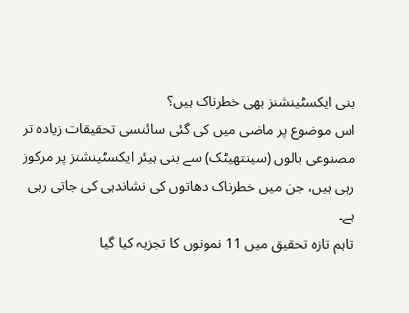بنی ایکسٹینشنز بھی خطرناک ہیں؟
اس موضوع پر ماضی میں کی گئی سائنسی تحقیقات زیادہ تر مصنوعی بالوں (سینتھیٹک) سے بنی ہیئر ایکسٹینشنز پر مرکوز رہی ہیں، جن میں خطرناک دھاتوں کی نشاندہی کی جاتی رہی ہے۔
تاہم تازہ تحقیق میں 11 نمونوں کا تجزیہ کیا گیا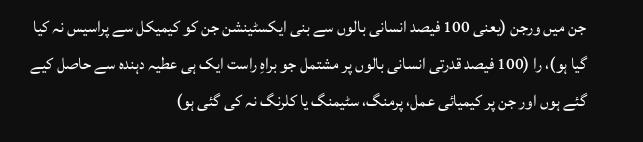جن میں ورجن (یعنی 100 فیصد انسانی بالوں سے بنی ایکسٹینشن جن کو کیمیکل سے پراسیس نہ کیا گیا ہو)، را (100 فیصد قدرتی انسانی بالوں پر مشتمل جو براہِ راست ایک ہی عطیہ دہندہ سے حاصل کیے گئے ہوں اور جن پر کیمیائی عمل، پرمنگ، سٹیمنگ یا کلرنگ نہ کی گئی ہو)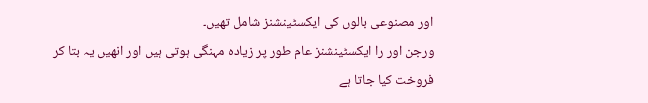اور مصنوعی بالوں کی ایکسٹینشنز شامل تھیں۔
ورجن اور را ایکسٹینشنز عام طور پر زیادہ مہنگی ہوتی ہیں اور انھیں یہ بتا کر فروخت کیا جاتا ہے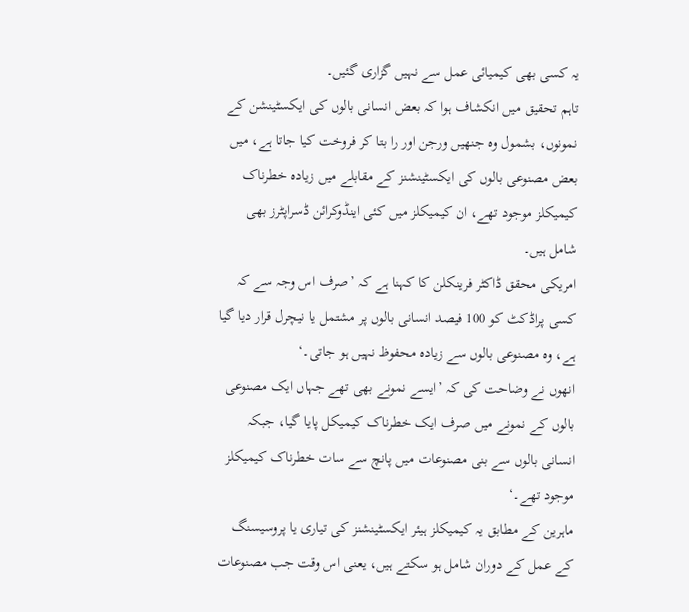یہ کسی بھی کیمیائی عمل سے نہیں گزاری گئیں۔
تاہم تحقیق میں انکشاف ہوا کہ بعض انسانی بالوں کی ایکسٹینشن کے نمونوں، بشمول وہ جنھیں ورجن اور را بتا کر فروخت کیا جاتا ہے، میں بعض مصنوعی بالوں کی ایکسٹینشنز کے مقابلے میں زیادہ خطرناک کیمیکلز موجود تھے، ان کیمیکلز میں کئی اینڈوکرائن ڈسراپٹرز بھی شامل ہیں۔
امریکی محقق ڈاکٹر فرینکلن کا کہنا ہے کہ ’صرف اس وجہ سے کہ کسی پراڈکٹ کو 100 فیصد انسانی بالوں پر مشتمل یا نیچرل قرار دیا گیا ہے، وہ مصنوعی بالوں سے زیادہ محفوظ نہیں ہو جاتی۔‘
انھوں نے وضاحت کی کہ ’ایسے نمونے بھی تھے جہاں ایک مصنوعی بالوں کے نمونے میں صرف ایک خطرناک کیمیکل پایا گیا، جبکہ انسانی بالوں سے بنی مصنوعات میں پانچ سے سات خطرناک کیمیکلز موجود تھے۔‘
ماہرین کے مطابق یہ کیمیکلز ہیئر ایکسٹینشنز کی تیاری یا پروسیسنگ کے عمل کے دوران شامل ہو سکتے ہیں، یعنی اس وقت جب مصنوعات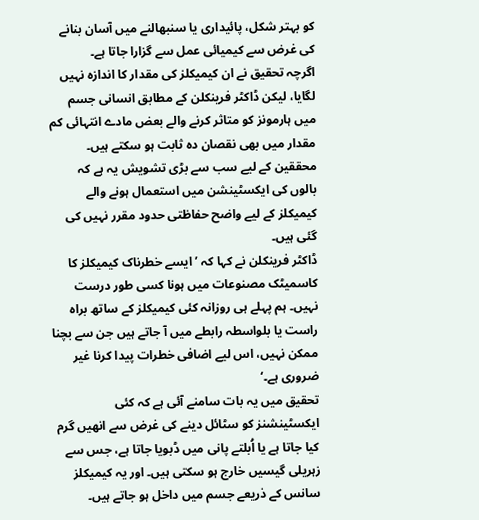کو بہتر شکل، پائیداری یا سنبھالنے میں آسان بنانے کی غرض سے کیمیائی عمل سے گزارا جاتا ہے۔
اگرچہ تحقیق نے ان کیمیکلز کی مقدار کا اندازہ نہیں لگایا، لیکن ڈاکٹر فرینکلن کے مطابق انسانی جسم میں ہارمونز کو متاثر کرنے والے بعض مادے انتہائی کم مقدار میں بھی نقصان دہ ثابت ہو سکتے ہیں۔
محققین کے لیے سب سے بڑی تشویش یہ ہے کہ بالوں کی ایکسٹینشن میں استعمال ہونے والے کیمیکلز کے لیے واضح حفاظتی حدود مقرر نہیں کی گئی ہیں۔
ڈاکٹر فرینکلن نے کہا کہ ’ایسے خطرناک کیمیکلز کا کاسمیٹک مصنوعات میں ہونا کسی طور درست نہیں۔ ہم پہلے ہی روزانہ کئی کیمیکلز کے ساتھ براہ راست یا بلواسطہ رابطے میں آ جاتے ہیں جن سے بچنا ممکن نہیں، اس لیے اضافی خطرات پیدا کرنا غیر ضروری ہے۔‘
تحقیق میں یہ بات سامنے آئی ہے کہ کئی ایکسٹینشنز کو سٹائل دینے کی غرض سے انھیں گرم کیا جاتا ہے یا اُبلتے پانی میں ڈبویا جاتا ہے، جس سے زہریلی گیسیں خارج ہو سکتی ہیں۔ اور یہ کیمیکلز سانس کے ذریعے جسم میں داخل ہو جاتے ہیں۔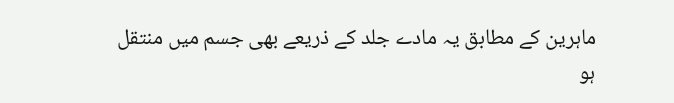ماہرین کے مطابق یہ مادے جلد کے ذریعے بھی جسم میں منتقل ہو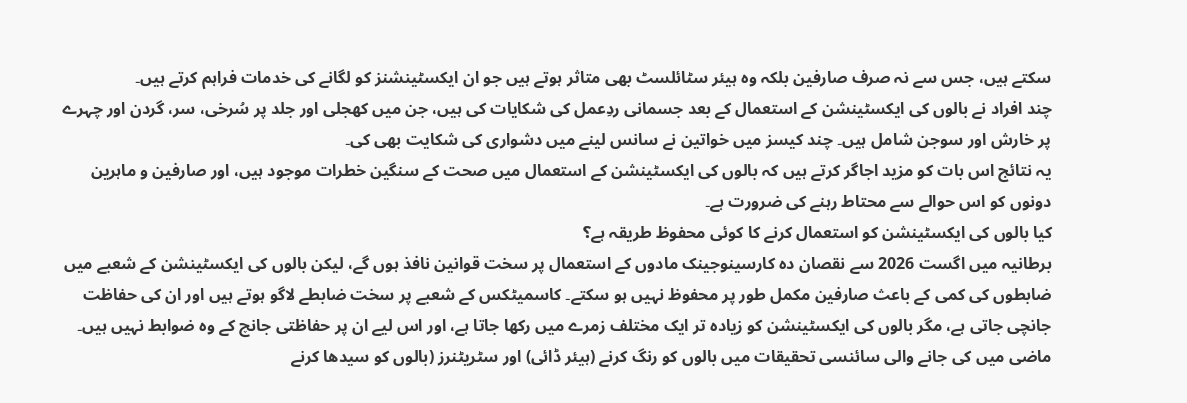سکتے ہیں، جس سے نہ صرف صارفین بلکہ وہ ہیئر سٹائلسٹ بھی متاثر ہوتے ہیں جو ان ایکسٹینشنز کو لگانے کی خدمات فراہم کرتے ہیں۔
چند افراد نے بالوں کی ایکسٹینشن کے استعمال کے بعد جسمانی ردِعمل کی شکایات کی ہیں، جن میں کھجلی اور جلد پر سُرخی، سر، گردن اور چہرے پر خارش اور سوجن شامل ہیں۔ چند کیسز میں خواتین نے سانس لینے میں دشواری کی شکایت بھی کی۔
یہ نتائج اس بات کو مزید اجاگر کرتے ہیں کہ بالوں کی ایکسٹینشن کے استعمال میں صحت کے سنگین خطرات موجود ہیں، اور صارفین و ماہرین دونوں کو اس حوالے سے محتاط رہنے کی ضرورت ہے۔
کیا بالوں کی ایکسٹینشن کو استعمال کرنے کا کوئی محفوظ طریقہ ہے؟
برطانیہ میں اگست 2026 سے نقصان دہ کارسینوجینک مادوں کے استعمال پر سخت قوانین نافذ ہوں گے، لیکن بالوں کی ایکسٹینشن کے شعبے میں ضابطوں کی کمی کے باعث صارفین مکمل طور پر محفوظ نہیں ہو سکتے۔ کاسمیٹکس کے شعبے پر سخت ضابطے لاگو ہوتے ہیں اور ان کی حفاظت جانچی جاتی ہے، مگر بالوں کی ایکسٹینشن کو زیادہ تر ایک مختلف زمرے میں رکھا جاتا ہے، اور اس لیے ان پر حفاظتی جانچ کے وہ ضوابط نہیں ہیں۔
ماضی میں کی جانے والی سائنسی تحقیقات میں بالوں کو رنگ کرنے (ہیئر ڈائی) اور سٹریٹنرز (بالوں کو سیدھا کرنے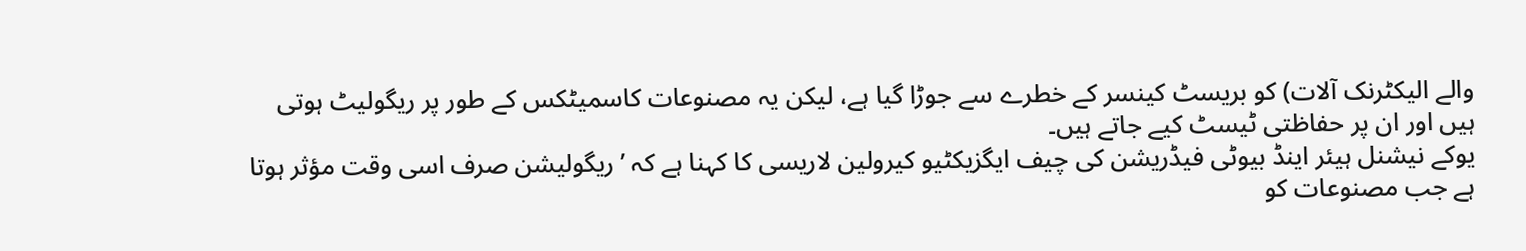والے الیکٹرنک آلات) کو بریسٹ کینسر کے خطرے سے جوڑا گیا ہے، لیکن یہ مصنوعات کاسمیٹکس کے طور پر ریگولیٹ ہوتی ہیں اور ان پر حفاظتی ٹیسٹ کیے جاتے ہیں۔
یوکے نیشنل ہیئر اینڈ بیوٹی فیڈریشن کی چیف ایگزیکٹیو کیرولین لاریسی کا کہنا ہے کہ ’ریگولیشن صرف اسی وقت مؤثر ہوتا ہے جب مصنوعات کو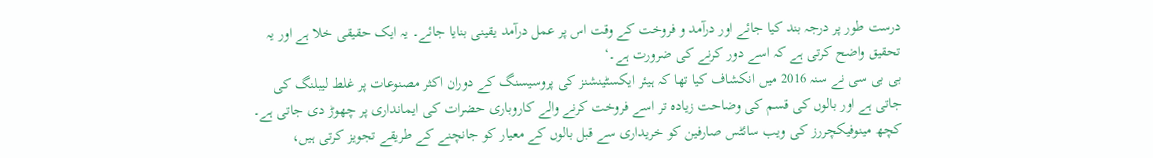درست طور پر درجہ بند کیا جائے اور درآمد و فروخت کے وقت اس پر عمل درآمد یقینی بنایا جائے۔ یہ ایک حقیقی خلا ہے اور یہ تحقیق واضح کرتی ہے کہ اسے دور کرنے کی ضرورت ہے۔‘
بی بی سی نے سنہ 2016 میں انکشاف کیا تھا کہ ہیئر ایکسٹینشنز کی پروسیسنگ کے دوران اکثر مصنوعات پر غلط لیبلنگ کی جاتی ہے اور بالوں کی قسم کی وضاحت زیادہ تر اسے فروخت کرنے والے کاروباری حضرات کی ایمانداری پر چھوڑ دی جاتی ہے۔
کچھ مینوفیکچررز کی ویب سائٹس صارفین کو خریداری سے قبل بالوں کے معیار کو جانچنے کے طریقے تجویز کرتی ہیں،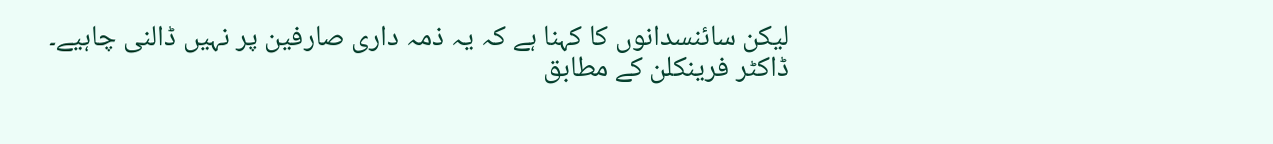لیکن سائنسدانوں کا کہنا ہے کہ یہ ذمہ داری صارفین پر نہیں ڈالنی چاہیے۔
ڈاکٹر فرینکلن کے مطابق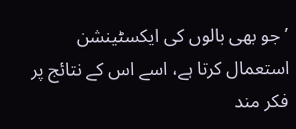’جو بھی بالوں کی ایکسٹینشن استعمال کرتا ہے، اسے اس کے نتائج پر فکر مند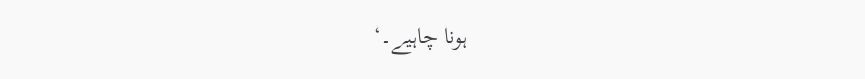ہونا چاہیے۔‘